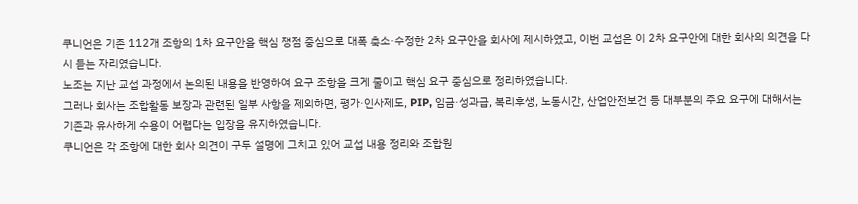쿠니언은 기존 112개 조항의 1차 요구안을 핵심 쟁점 중심으로 대폭 축소·수정한 2차 요구안을 회사에 제시하였고, 이번 교섭은 이 2차 요구안에 대한 회사의 의견을 다시 듣는 자리였습니다.
노조는 지난 교섭 과정에서 논의된 내용을 반영하여 요구 조항을 크게 줄이고 핵심 요구 중심으로 정리하였습니다.
그러나 회사는 조합활동 보장과 관련된 일부 사항을 제외하면, 평가·인사제도, PIP, 임금·성과급, 복리후생, 노동시간, 산업안전보건 등 대부분의 주요 요구에 대해서는 기존과 유사하게 수용이 어렵다는 입장을 유지하였습니다.
쿠니언은 각 조항에 대한 회사 의견이 구두 설명에 그치고 있어 교섭 내용 정리와 조합원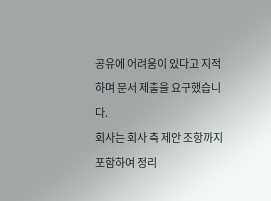공유에 어려움이 있다고 지적하며 문서 제출을 요구했습니다.
회사는 회사 측 제안 조항까지 포함하여 정리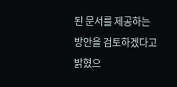된 문서를 제공하는 방안을 검토하겠다고 밝혔으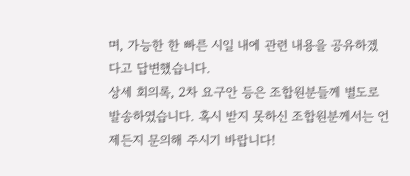며, 가능한 한 빠른 시일 내에 관련 내용을 공유하겠다고 답변했습니다.
상세 회의록, 2차 요구안 등은 조합원분들께 별도로 발송하였습니다. 혹시 받지 못하신 조합원분께서는 언제든지 문의해 주시기 바랍니다!